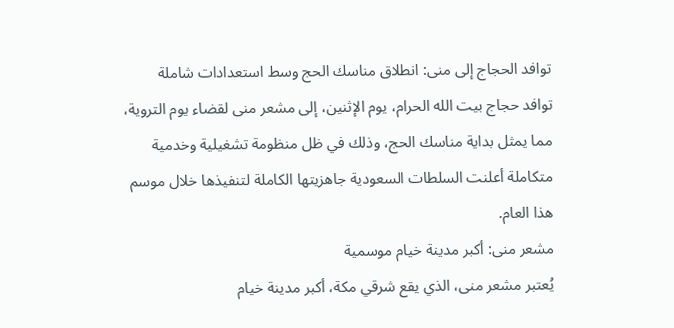توافد الحجاج إلى منى: انطلاق مناسك الحج وسط استعدادات شاملة
توافد حجاج بيت الله الحرام، يوم الإثنين، إلى مشعر منى لقضاء يوم التروية، مما يمثل بداية مناسك الحج، وذلك في ظل منظومة تشغيلية وخدمية متكاملة أعلنت السلطات السعودية جاهزيتها الكاملة لتنفيذها خلال موسم هذا العام.
مشعر منى: أكبر مدينة خيام موسمية
يُعتبر مشعر منى، الذي يقع شرقي مكة، أكبر مدينة خيام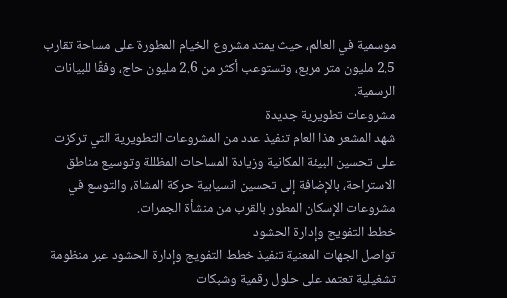موسمية في العالم، حيث يمتد مشروع الخيام المطورة على مساحة تقارب 2.5 مليون متر مربع، وتستوعب أكثر من 2.6 مليون حاج، وفقًا للبيانات الرسمية.
مشروعات تطويرية جديدة
شهد المشعر هذا العام تنفيذ عدد من المشروعات التطويرية التي تركزت على تحسين البيئة المكانية وزيادة المساحات المظللة وتوسيع مناطق الاستراحة، بالإضافة إلى تحسين انسيابية حركة المشاة، والتوسع في مشروعات الإسكان المطور بالقرب من منشأة الجمرات.
خطط التفويج وإدارة الحشود
تواصل الجهات المعنية تنفيذ خطط التفويج وإدارة الحشود عبر منظومة تشغيلية تعتمد على حلول رقمية وشبكات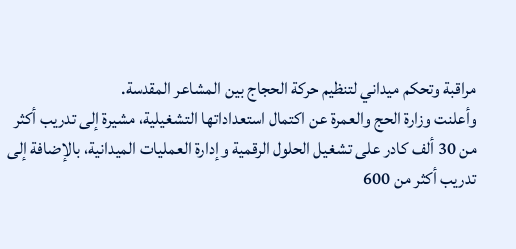مراقبة وتحكم ميداني لتنظيم حركة الحجاج بين المشاعر المقدسة.
وأعلنت وزارة الحج والعمرة عن اكتمال استعداداتها التشغيلية، مشيرة إلى تدريب أكثر من 30 ألف كادر على تشغيل الحلول الرقمية وإدارة العمليات الميدانية، بالإضافة إلى تدريب أكثر من 600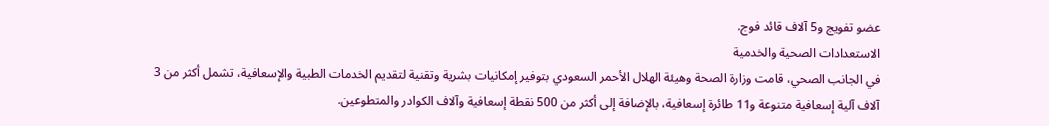عضو تفويج و5 آلاف قائد فوج.
الاستعدادات الصحية والخدمية
في الجانب الصحي، قامت وزارة الصحة وهيئة الهلال الأحمر السعودي بتوفير إمكانيات بشرية وتقنية لتقديم الخدمات الطبية والإسعافية، تشمل أكثر من 3 آلاف آلية إسعافية متنوعة و11 طائرة إسعافية، بالإضافة إلى أكثر من 500 نقطة إسعافية وآلاف الكوادر والمتطوعين.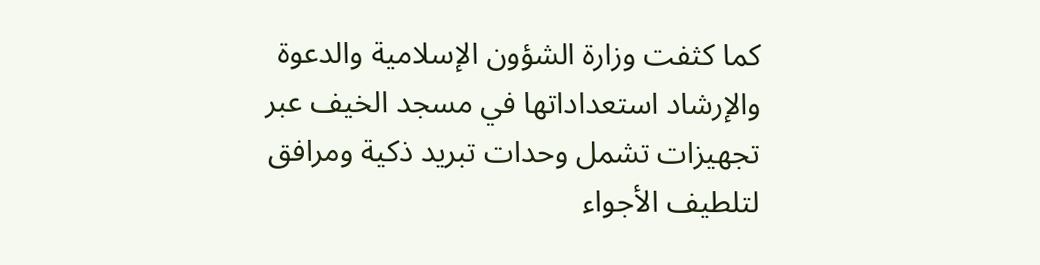كما كثفت وزارة الشؤون الإسلامية والدعوة والإرشاد استعداداتها في مسجد الخيف عبر تجهيزات تشمل وحدات تبريد ذكية ومرافق لتلطيف الأجواء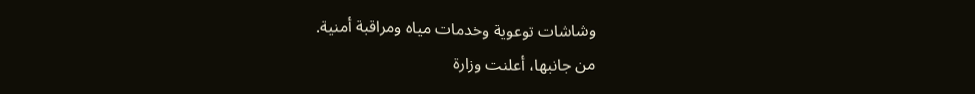وشاشات توعوية وخدمات مياه ومراقبة أمنية.
من جانبها، أعلنت وزارة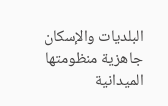البلديات والإسكان جاهزية منظومتها الميدانية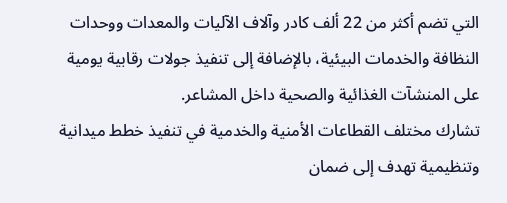التي تضم أكثر من 22 ألف كادر وآلاف الآليات والمعدات ووحدات النظافة والخدمات البيئية، بالإضافة إلى تنفيذ جولات رقابية يومية على المنشآت الغذائية والصحية داخل المشاعر.
تشارك مختلف القطاعات الأمنية والخدمية في تنفيذ خطط ميدانية وتنظيمية تهدف إلى ضمان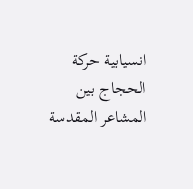انسيابية حركة الحجاج بين المشاعر المقدسة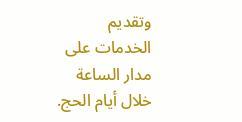وتقديم الخدمات على مدار الساعة خلال أيام الحج.